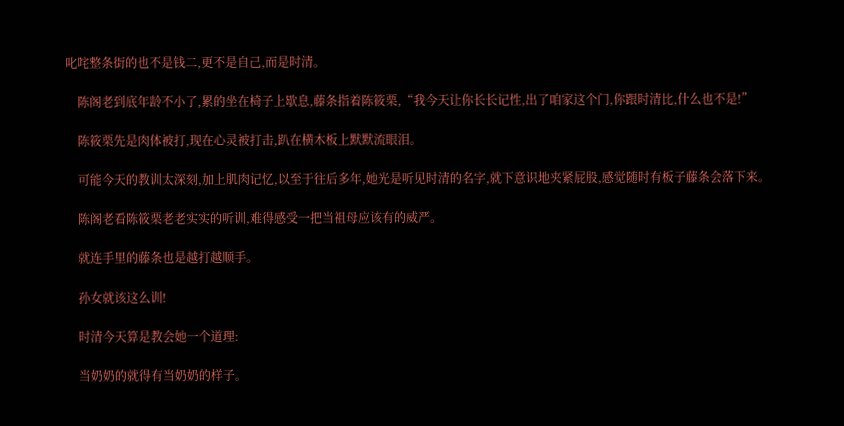叱咤整条街的也不是钱二,更不是自己,而是时清。

    陈阁老到底年龄不小了,累的坐在椅子上歇息,藤条指着陈筱栗,“我今天让你长长记性,出了咱家这个门,你跟时清比,什么也不是!”

    陈筱栗先是肉体被打,现在心灵被打击,趴在横木板上默默流眼泪。

    可能今天的教训太深刻,加上肌肉记忆,以至于往后多年,她光是听见时清的名字,就下意识地夹紧屁股,感觉随时有板子藤条会落下来。

    陈阁老看陈筱栗老老实实的听训,难得感受一把当祖母应该有的威严。

    就连手里的藤条也是越打越顺手。

    孙女就该这么训!

    时清今天算是教会她一个道理:

    当奶奶的就得有当奶奶的样子。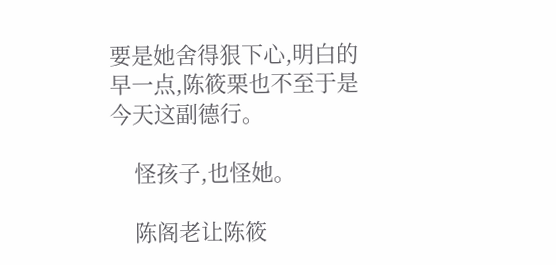要是她舍得狠下心,明白的早一点,陈筱栗也不至于是今天这副德行。

    怪孩子,也怪她。

    陈阁老让陈筱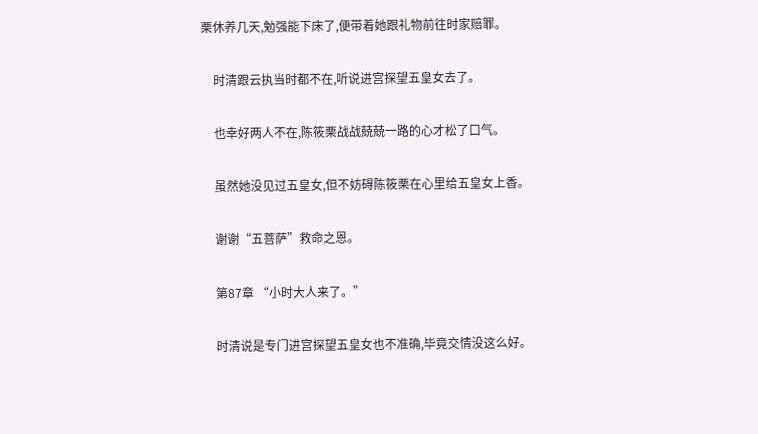栗休养几天,勉强能下床了,便带着她跟礼物前往时家赔罪。

    时清跟云执当时都不在,听说进宫探望五皇女去了。

    也幸好两人不在,陈筱栗战战兢兢一路的心才松了口气。

    虽然她没见过五皇女,但不妨碍陈筱栗在心里给五皇女上香。

    谢谢“五菩萨”救命之恩。

    第87章 “小时大人来了。”

    时清说是专门进宫探望五皇女也不准确,毕竟交情没这么好。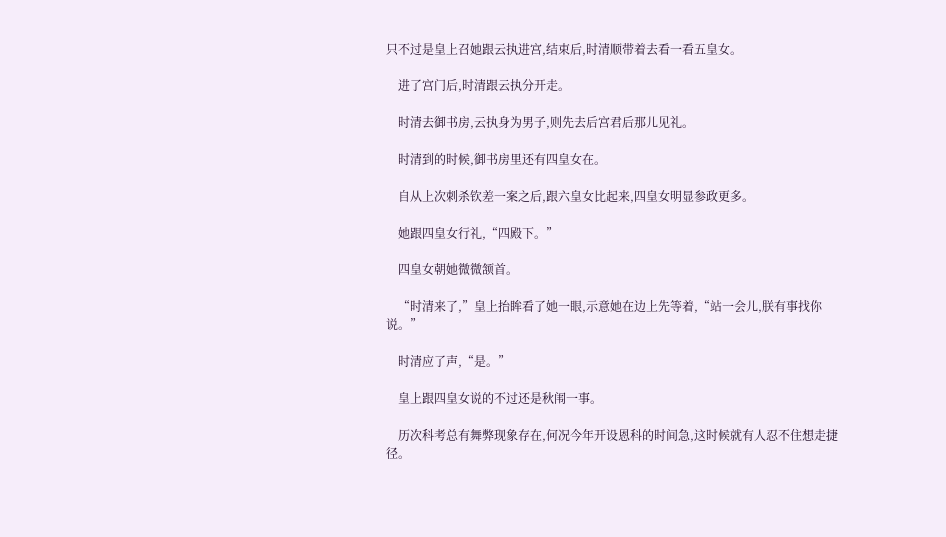只不过是皇上召她跟云执进宫,结束后,时清顺带着去看一看五皇女。

    进了宫门后,时清跟云执分开走。

    时清去御书房,云执身为男子,则先去后宫君后那儿见礼。

    时清到的时候,御书房里还有四皇女在。

    自从上次刺杀钦差一案之后,跟六皇女比起来,四皇女明显参政更多。

    她跟四皇女行礼,“四殿下。”

    四皇女朝她微微颔首。

    “时清来了,”皇上抬眸看了她一眼,示意她在边上先等着,“站一会儿,朕有事找你说。”

    时清应了声,“是。”

    皇上跟四皇女说的不过还是秋闱一事。

    历次科考总有舞弊现象存在,何况今年开设恩科的时间急,这时候就有人忍不住想走捷径。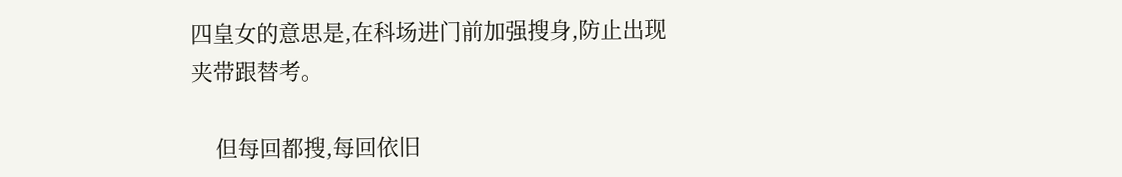四皇女的意思是,在科场进门前加强搜身,防止出现夹带跟替考。

    但每回都搜,每回依旧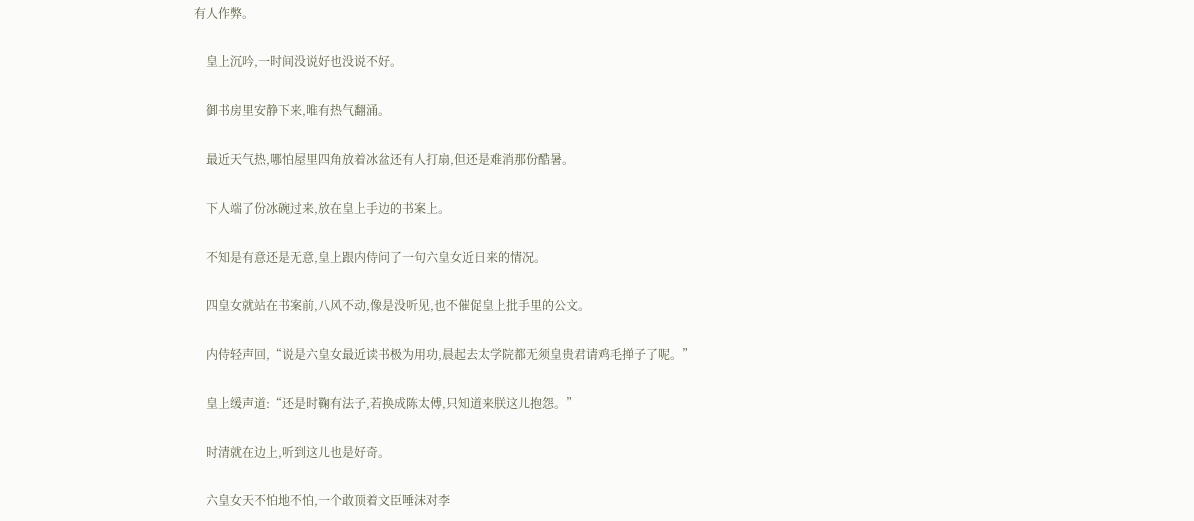有人作弊。

    皇上沉吟,一时间没说好也没说不好。

    御书房里安静下来,唯有热气翻涌。

    最近天气热,哪怕屋里四角放着冰盆还有人打扇,但还是难消那份酷暑。

    下人端了份冰碗过来,放在皇上手边的书案上。

    不知是有意还是无意,皇上跟内侍问了一句六皇女近日来的情况。

    四皇女就站在书案前,八风不动,像是没听见,也不催促皇上批手里的公文。

    内侍轻声回,“说是六皇女最近读书极为用功,晨起去太学院都无须皇贵君请鸡毛掸子了呢。”

    皇上缓声道:“还是时鞠有法子,若换成陈太傅,只知道来朕这儿抱怨。”

    时清就在边上,听到这儿也是好奇。

    六皇女天不怕地不怕,一个敢顶着文臣唾沫对李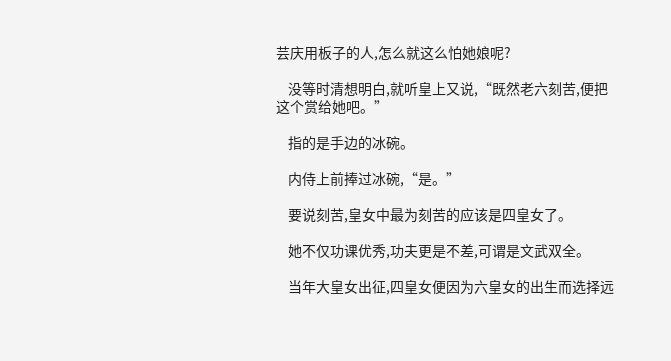芸庆用板子的人,怎么就这么怕她娘呢?

    没等时清想明白,就听皇上又说,“既然老六刻苦,便把这个赏给她吧。”

    指的是手边的冰碗。

    内侍上前捧过冰碗,“是。”

    要说刻苦,皇女中最为刻苦的应该是四皇女了。

    她不仅功课优秀,功夫更是不差,可谓是文武双全。

    当年大皇女出征,四皇女便因为六皇女的出生而选择远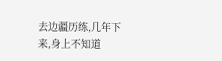去边疆历练,几年下来,身上不知道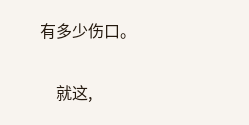有多少伤口。

    就这,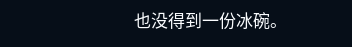也没得到一份冰碗。